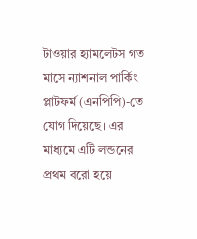টাওয়ার হ্যামলেটস গত মাসে ন্যাশনাল পার্কিং প্লাটফর্ম (এনপিপি)-তে যোগ দিয়েছে। এর মাধ্যমে এটি লন্ডনের প্রথম বরো হয়ে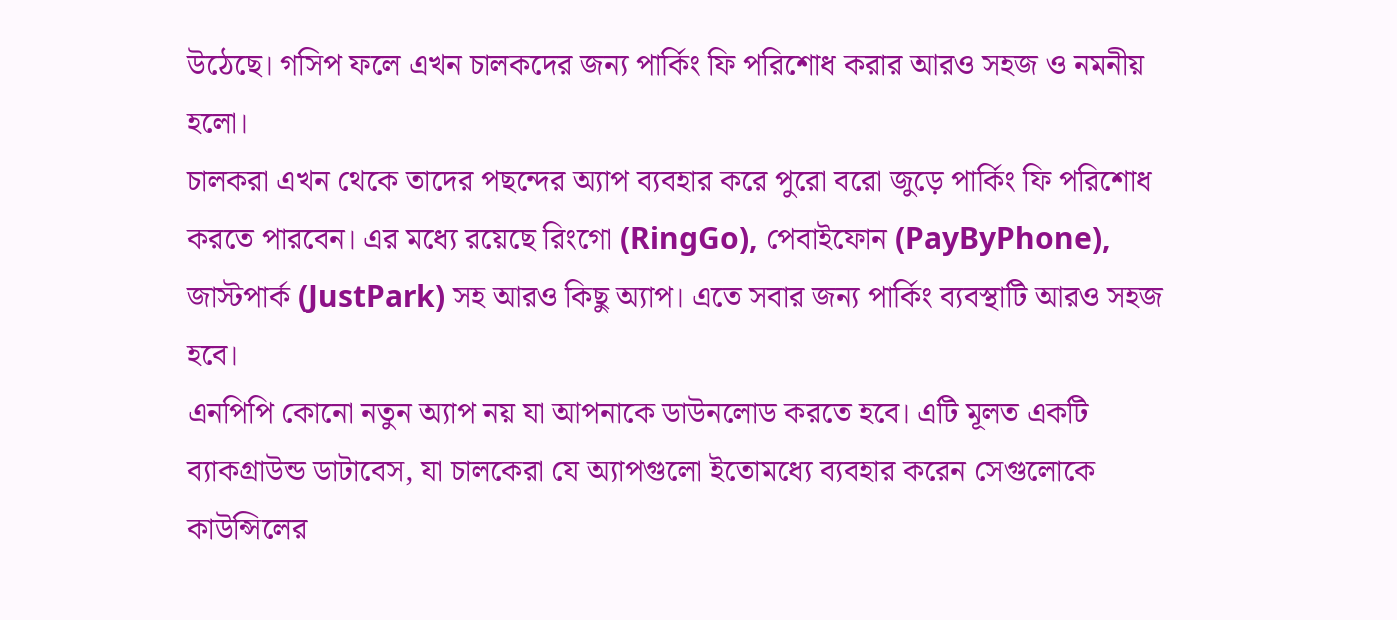উঠেছে। গসিপ ফলে এখন চালকদের জন্য পার্কিং ফি পরিশোধ করার আরও সহজ ও নমনীয় হলো।
চালকরা এখন থেকে তাদের পছন্দের অ্যাপ ব্যবহার করে পুরো বরো জুড়ে পার্কিং ফি পরিশোধ করতে পারবেন। এর মধ্যে রয়েছে রিংগো (RingGo), পেবাইফোন (PayByPhone), জাস্টপার্ক (JustPark) সহ আরও কিছু অ্যাপ। এতে সবার জন্য পার্কিং ব্যবস্থাটি আরও সহজ হবে।
এনপিপি কোনো নতুন অ্যাপ নয় যা আপনাকে ডাউনলোড করতে হবে। এটি মূলত একটি ব্যাকগ্রাউন্ড ডাটাবেস, যা চালকেরা যে অ্যাপগুলো ইতোমধ্যে ব্যবহার করেন সেগুলোকে কাউন্সিলের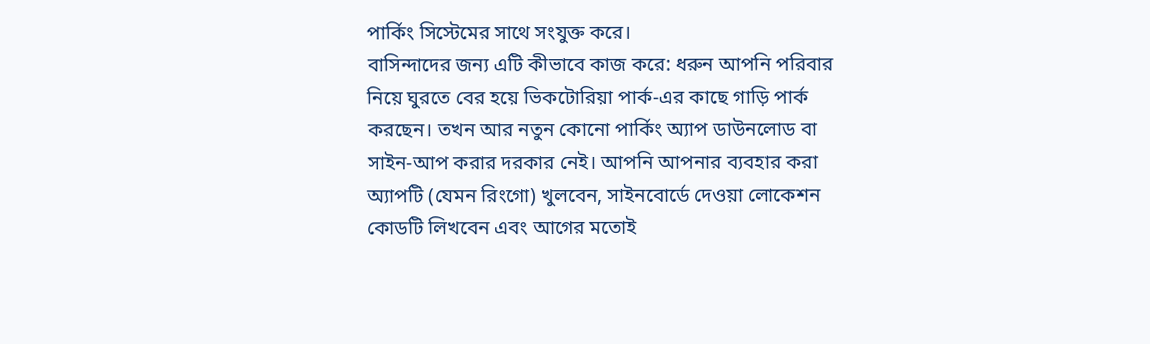পার্কিং সিস্টেমের সাথে সংযুক্ত করে।
বাসিন্দাদের জন্য এটি কীভাবে কাজ করে: ধরুন আপনি পরিবার নিয়ে ঘুরতে বের হয়ে ভিকটোরিয়া পার্ক-এর কাছে গাড়ি পার্ক করছেন। তখন আর নতুন কোনো পার্কিং অ্যাপ ডাউনলোড বা সাইন-আপ করার দরকার নেই। আপনি আপনার ব্যবহার করা অ্যাপটি (যেমন রিংগো) খুলবেন, সাইনবোর্ডে দেওয়া লোকেশন কোডটি লিখবেন এবং আগের মতোই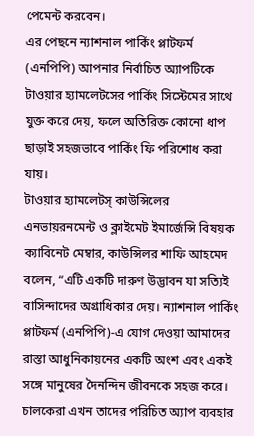পেমেন্ট করবেন।
এর পেছনে ন্যাশনাল পার্কিং প্লাটফর্ম (এনপিপি) আপনার নির্বাচিত অ্যাপটিকে টাওয়ার হ্যামলেটসের পার্কিং সিস্টেমের সাথে যুক্ত করে দেয়, ফলে অতিরিক্ত কোনো ধাপ ছাড়াই সহজভাবে পার্কিং ফি পরিশোধ করা যায়।
টাওয়ার হ্যামলেটস্ কাউন্সিলের এনভায়রনমেন্ট ও ক্লাইমেট ইমার্জেন্সি বিষয়ক ক্যাবিনেট মেম্বার, কাউন্সিলর শাফি আহমেদ বলেন, “এটি একটি দারুণ উদ্ভাবন যা সত্যিই বাসিন্দাদের অগ্রাধিকার দেয়। ন্যাশনাল পার্কিং প্লাটফর্ম (এনপিপি)-এ যোগ দেওয়া আমাদের রাস্তা আধুনিকায়নের একটি অংশ এবং একই সঙ্গে মানুষের দৈনন্দিন জীবনকে সহজ করে। চালকেরা এখন তাদের পরিচিত অ্যাপ ব্যবহার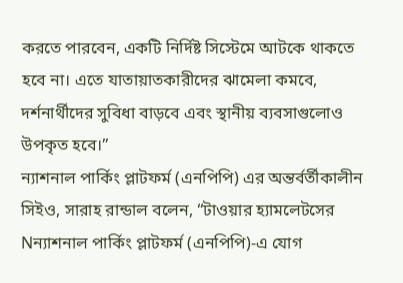করতে পারবেন, একটি নির্দিষ্ট সিস্টেমে আটকে থাকতে হবে না। এতে যাতায়াতকারীদের ঝামেলা কমবে, দর্শনার্থীদের সুবিধা বাড়বে এবং স্থানীয় ব্যবসাগুলোও উপকৃত হবে।”
ন্যাশনাল পার্কিং প্লাটফর্ম (এনপিপি) এর অন্তর্বর্তীকালীন সিইও, সারাহ রান্ডাল বলেন, “টাওয়ার হ্যামলেটসের Nন্যাশনাল পার্কিং প্লাটফর্ম (এনপিপি)-এ যোগ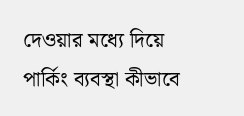দেওয়ার মধ্যে দিয়ে পার্কিং ব্যবস্থা কীভাবে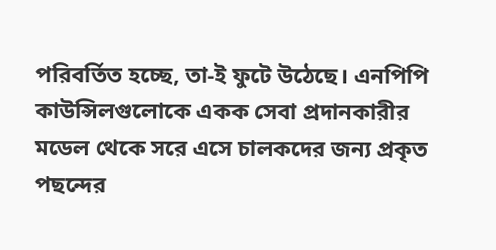পরিবর্তিত হচ্ছে, তা-ই ফুটে উঠেছে। এনপিপি কাউন্সিলগুলোকে একক সেবা প্রদানকারীর মডেল থেকে সরে এসে চালকদের জন্য প্রকৃত পছন্দের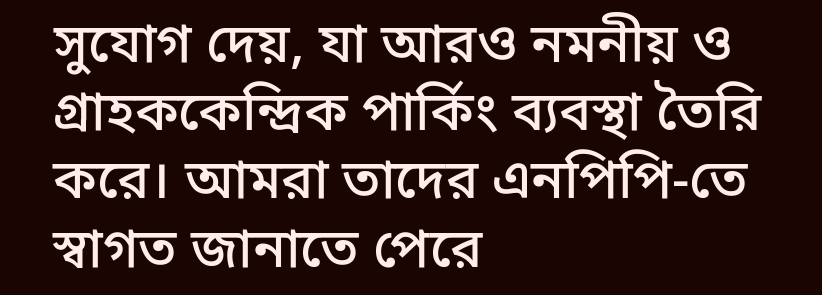সুযোগ দেয়, যা আরও নমনীয় ও গ্রাহককেন্দ্রিক পার্কিং ব্যবস্থা তৈরি করে। আমরা তাদের এনপিপি-তে স্বাগত জানাতে পেরে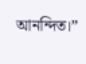আনন্দিত।”